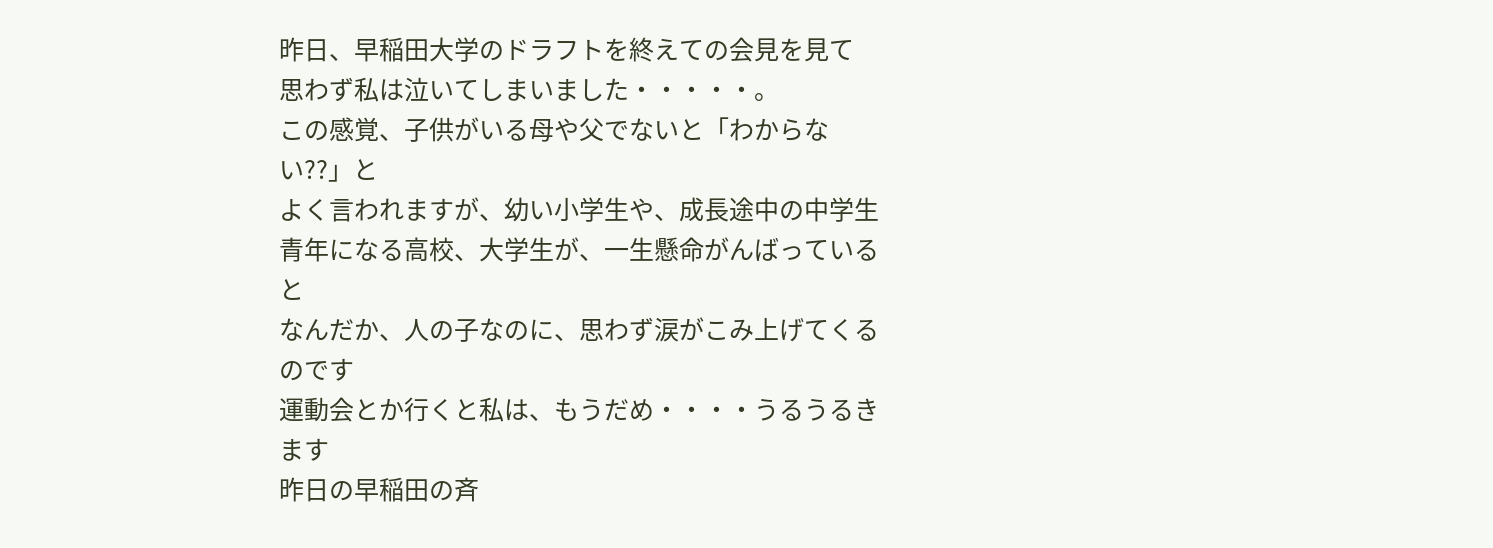昨日、早稲田大学のドラフトを終えての会見を見て
思わず私は泣いてしまいました・・・・・。
この感覚、子供がいる母や父でないと「わからない??」と
よく言われますが、幼い小学生や、成長途中の中学生
青年になる高校、大学生が、一生懸命がんばっていると
なんだか、人の子なのに、思わず涙がこみ上げてくるのです
運動会とか行くと私は、もうだめ・・・・うるうるきます
昨日の早稲田の斉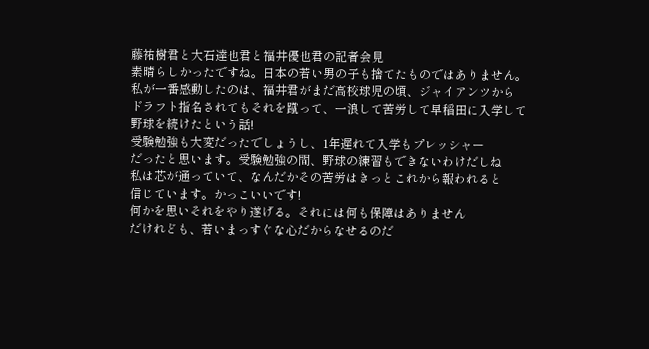藤祐樹君と大石達也君と福井優也君の記者会見
素晴らしかったですね。日本の若い男の子も捨てたものではありません。
私が一番感動したのは、福井君がまだ高校球児の頃、ジャイアンツから
ドラフト指名されてもそれを蹴って、一浪して苦労して早稲田に入学して
野球を続けたという話!
受験勉強も大変だったでしょうし、1年遅れて入学もプレッシャー
だったと思います。受験勉強の間、野球の練習もできないわけだしね
私は芯が通っていて、なんだかその苦労はきっとこれから報われると
信じています。かっこいいです!
何かを思いそれをやり遂げる。それには何も保障はありません
だけれども、若いまっすぐな心だからなせるのだ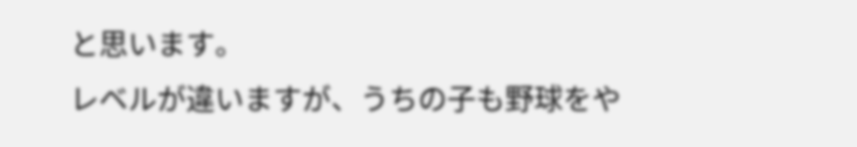と思います。
レベルが違いますが、うちの子も野球をや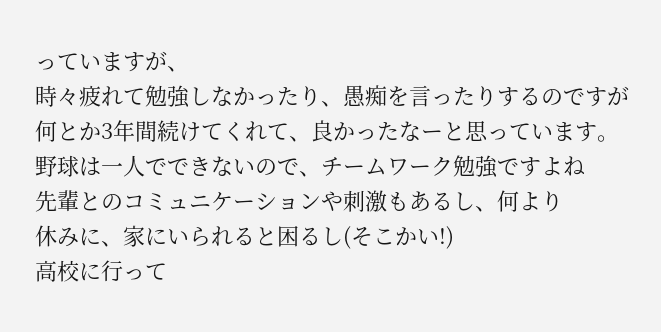っていますが、
時々疲れて勉強しなかったり、愚痴を言ったりするのですが
何とか3年間続けてくれて、良かったなーと思っています。
野球は一人でできないので、チームワーク勉強ですよね
先輩とのコミュニケーションや刺激もあるし、何より
休みに、家にいられると困るし(そこかい!)
高校に行って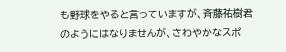も野球をやると言っていますが、斉藤祐樹君
のようにはなりませんが、さわやかなスポ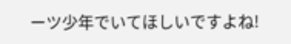ーツ少年でいてほしいですよね!